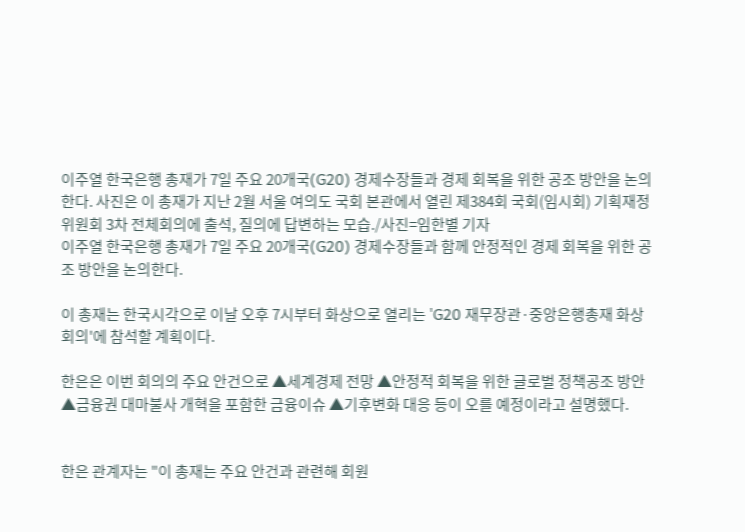이주열 한국은행 총재가 7일 주요 20개국(G20) 경제수장들과 경제 회복을 위한 공조 방안을 논의한다. 사진은 이 총재가 지난 2월 서울 여의도 국회 본관에서 열린 제384회 국회(임시회) 기획재정위원회 3차 전체회의에 출석, 질의에 답변하는 모습./사진=임한별 기자
이주열 한국은행 총재가 7일 주요 20개국(G20) 경제수장들과 함께 안정적인 경제 회복을 위한 공조 방안을 논의한다.

이 총재는 한국시각으로 이날 오후 7시부터 화상으로 열리는 'G20 재무장관·중앙은행총재 화상회의'에 참석할 계획이다.

한은은 이번 회의의 주요 안건으로 ▲세계경제 전망 ▲안정적 회복을 위한 글로벌 정책공조 방안 ▲금융권 대마불사 개혁을 포함한 금융이슈 ▲기후변화 대응 등이 오를 예정이라고 설명했다.


한은 관계자는 "이 총재는 주요 안건과 관련해 회원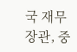국 재무장관, 중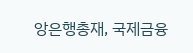앙은행총재, 국제금융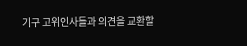기구 고위인사들과 의견을 교환할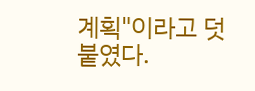계획"이라고 덧붙였다.